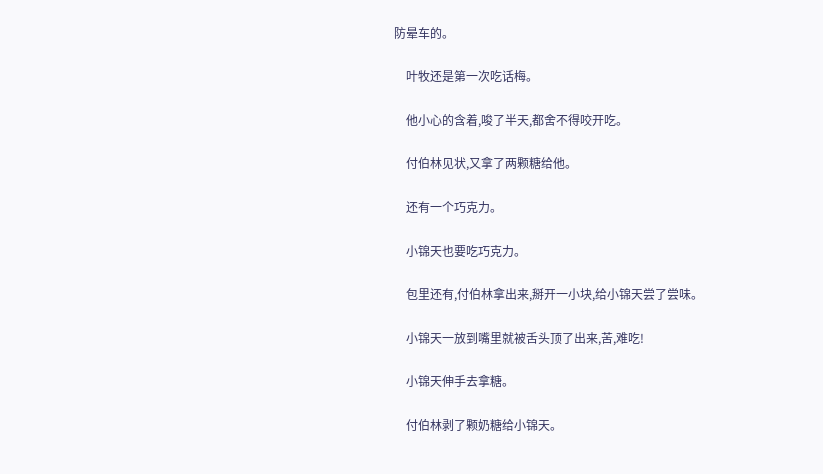防晕车的。

    叶牧还是第一次吃话梅。

    他小心的含着,唆了半天,都舍不得咬开吃。

    付伯林见状,又拿了两颗糖给他。

    还有一个巧克力。

    小锦天也要吃巧克力。

    包里还有,付伯林拿出来,掰开一小块,给小锦天尝了尝味。

    小锦天一放到嘴里就被舌头顶了出来,苦,难吃!

    小锦天伸手去拿糖。

    付伯林剥了颗奶糖给小锦天。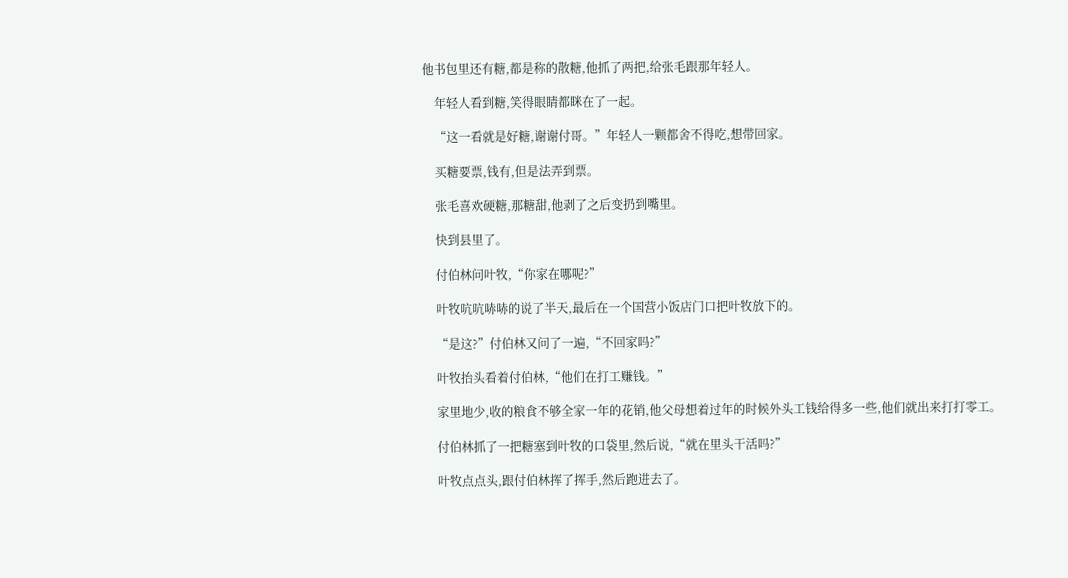他书包里还有糖,都是称的散糖,他抓了两把,给张毛跟那年轻人。

    年轻人看到糖,笑得眼睛都眯在了一起。

    “这一看就是好糖,谢谢付哥。”年轻人一颗都舍不得吃,想带回家。

    买糖要票,钱有,但是法弄到票。

    张毛喜欢硬糖,那糖甜,他剥了之后变扔到嘴里。

    快到县里了。

    付伯林问叶牧,“你家在哪呢?”

    叶牧吭吭哧哧的说了半天,最后在一个国营小饭店门口把叶牧放下的。

    “是这?”付伯林又问了一遍,“不回家吗?”

    叶牧抬头看着付伯林,“他们在打工赚钱。”

    家里地少,收的粮食不够全家一年的花销,他父母想着过年的时候外头工钱给得多一些,他们就出来打打零工。

    付伯林抓了一把糖塞到叶牧的口袋里,然后说,“就在里头干活吗?”

    叶牧点点头,跟付伯林挥了挥手,然后跑进去了。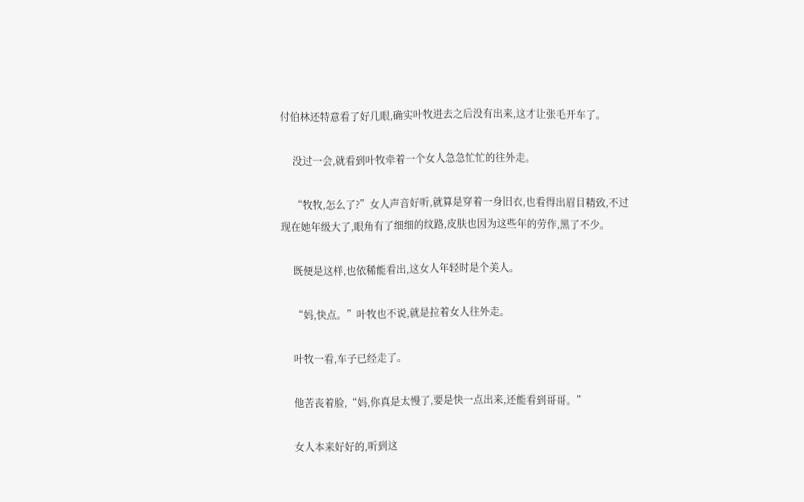付伯林还特意看了好几眼,确实叶牧进去之后没有出来,这才让张毛开车了。

    没过一会,就看到叶牧牵着一个女人急急忙忙的往外走。

    “牧牧,怎么了?”女人声音好听,就算是穿着一身旧衣,也看得出眉目精致,不过现在她年级大了,眼角有了细细的纹路,皮肤也因为这些年的劳作,黑了不少。

    既便是这样,也依稀能看出,这女人年轻时是个美人。

    “妈,快点。”叶牧也不说,就是拉着女人往外走。

    叶牧一看,车子已经走了。

    他苦丧着脸,“妈,你真是太慢了,要是快一点出来,还能看到哥哥。”

    女人本来好好的,听到这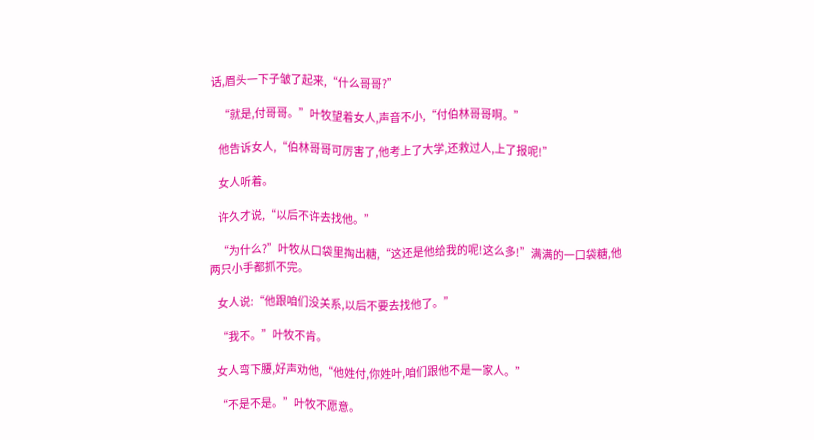话,眉头一下子皱了起来,“什么哥哥?”

    “就是,付哥哥。”叶牧望着女人,声音不小,“付伯林哥哥啊。”

    他告诉女人,“伯林哥哥可厉害了,他考上了大学,还救过人,上了报呢!”

    女人听着。

    许久才说,“以后不许去找他。”

    “为什么?”叶牧从口袋里掏出糖,“这还是他给我的呢!这么多!”满满的一口袋糖,他两只小手都抓不完。

    女人说:“他跟咱们没关系,以后不要去找他了。”

    “我不。”叶牧不肯。

    女人弯下腰,好声劝他,“他姓付,你姓叶,咱们跟他不是一家人。”

    “不是不是。”叶牧不愿意。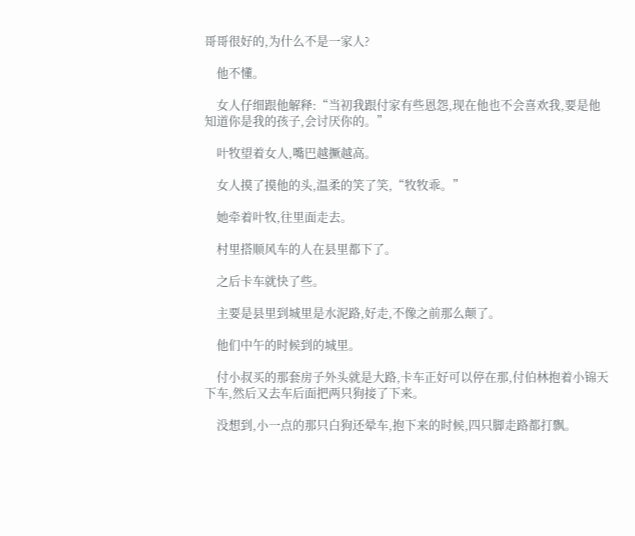哥哥很好的,为什么不是一家人?

    他不懂。

    女人仔细跟他解释:“当初我跟付家有些恩怨,现在他也不会喜欢我,要是他知道你是我的孩子,会讨厌你的。”

    叶牧望着女人,嘴巴越撅越高。

    女人摸了摸他的头,温柔的笑了笑,“牧牧乖。”

    她牵着叶牧,往里面走去。

    村里搭顺风车的人在县里都下了。

    之后卡车就快了些。

    主要是县里到城里是水泥路,好走,不像之前那么颠了。

    他们中午的时候到的城里。

    付小叔买的那套房子外头就是大路,卡车正好可以停在那,付伯林抱着小锦天下车,然后又去车后面把两只狗接了下来。

    没想到,小一点的那只白狗还晕车,抱下来的时候,四只脚走路都打飘。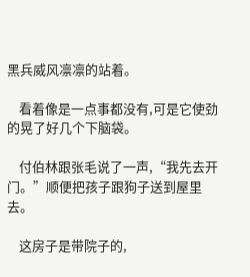黑兵威风凛凛的站着。

    看着像是一点事都没有,可是它使劲的晃了好几个下脑袋。

    付伯林跟张毛说了一声,“我先去开门。”顺便把孩子跟狗子送到屋里去。

    这房子是带院子的,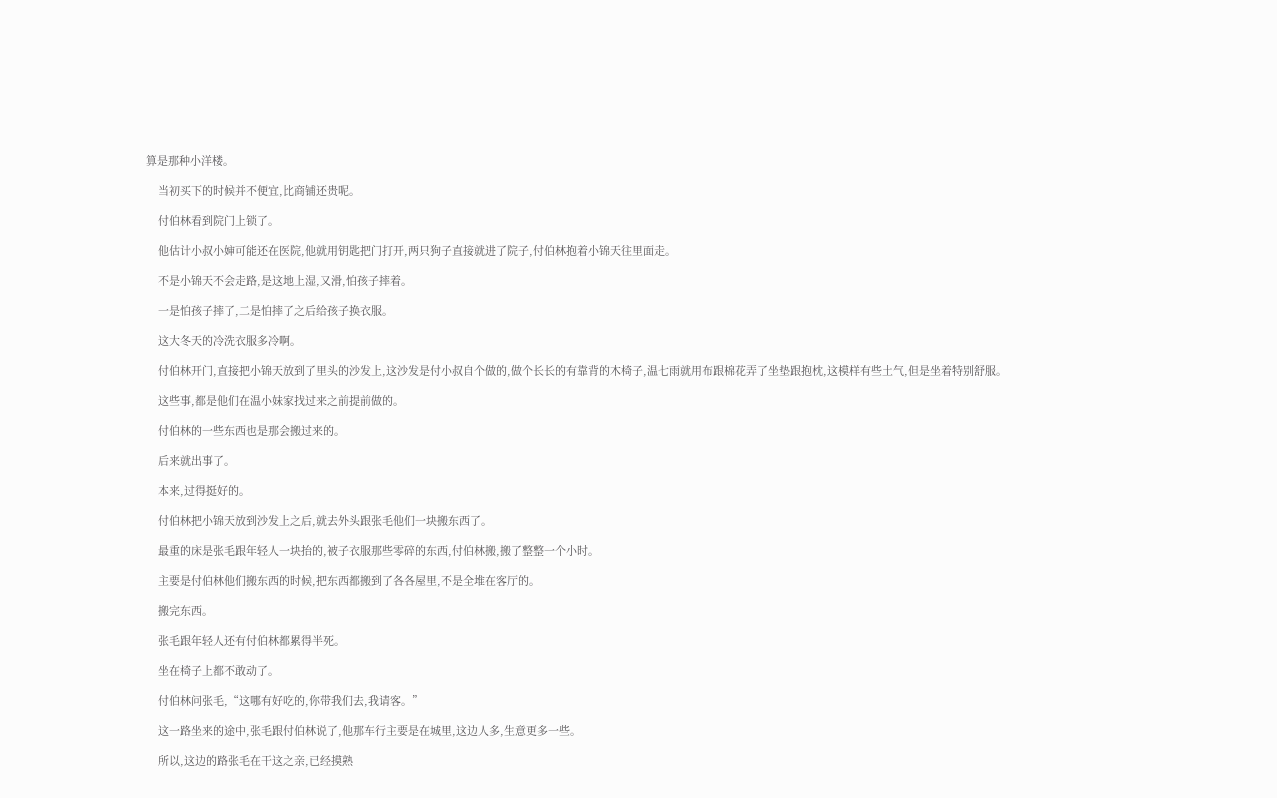算是那种小洋楼。

    当初买下的时候并不便宜,比商铺还贵呢。

    付伯林看到院门上锁了。

    他估计小叔小婶可能还在医院,他就用钥匙把门打开,两只狗子直接就进了院子,付伯林抱着小锦天往里面走。

    不是小锦天不会走路,是这地上湿,又滑,怕孩子摔着。

    一是怕孩子摔了,二是怕摔了之后给孩子换衣服。

    这大冬天的冷洗衣服多冷啊。

    付伯林开门,直接把小锦天放到了里头的沙发上,这沙发是付小叔自个做的,做个长长的有靠背的木椅子,温七雨就用布跟棉花弄了坐垫跟抱枕,这模样有些土气,但是坐着特别舒服。

    这些事,都是他们在温小妹家找过来之前提前做的。

    付伯林的一些东西也是那会搬过来的。

    后来就出事了。

    本来,过得挺好的。

    付伯林把小锦天放到沙发上之后,就去外头跟张毛他们一块搬东西了。

    最重的床是张毛跟年轻人一块抬的,被子衣服那些零碎的东西,付伯林搬,搬了整整一个小时。

    主要是付伯林他们搬东西的时候,把东西都搬到了各各屋里,不是全堆在客厅的。

    搬完东西。

    张毛跟年轻人还有付伯林都累得半死。

    坐在椅子上都不敢动了。

    付伯林问张毛,“这哪有好吃的,你带我们去,我请客。”

    这一路坐来的途中,张毛跟付伯林说了,他那车行主要是在城里,这边人多,生意更多一些。

    所以,这边的路张毛在干这之亲,已经摸熟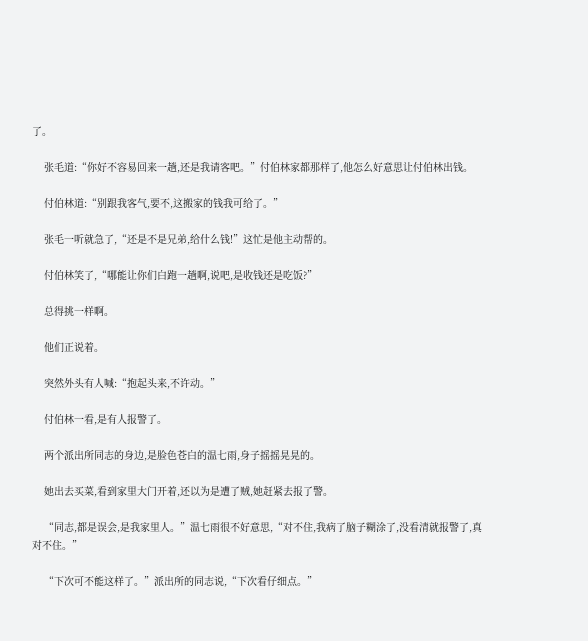了。

    张毛道:“你好不容易回来一趟,还是我请客吧。”付伯林家都那样了,他怎么好意思让付伯林出钱。

    付伯林道:“别跟我客气,要不,这搬家的钱我可给了。”

    张毛一听就急了,“还是不是兄弟,给什么钱!”这忙是他主动帮的。

    付伯林笑了,“哪能让你们白跑一趟啊,说吧,是收钱还是吃饭?”

    总得挑一样啊。

    他们正说着。

    突然外头有人喊:“抱起头来,不许动。”

    付伯林一看,是有人报警了。

    两个派出所同志的身边,是脸色苍白的温七雨,身子摇摇晃晃的。

    她出去买菜,看到家里大门开着,还以为是遭了贼,她赶紧去报了警。

    “同志,都是误会,是我家里人。”温七雨很不好意思,“对不住,我病了脑子糊涂了,没看清就报警了,真对不住。”

    “下次可不能这样了。”派出所的同志说,“下次看仔细点。”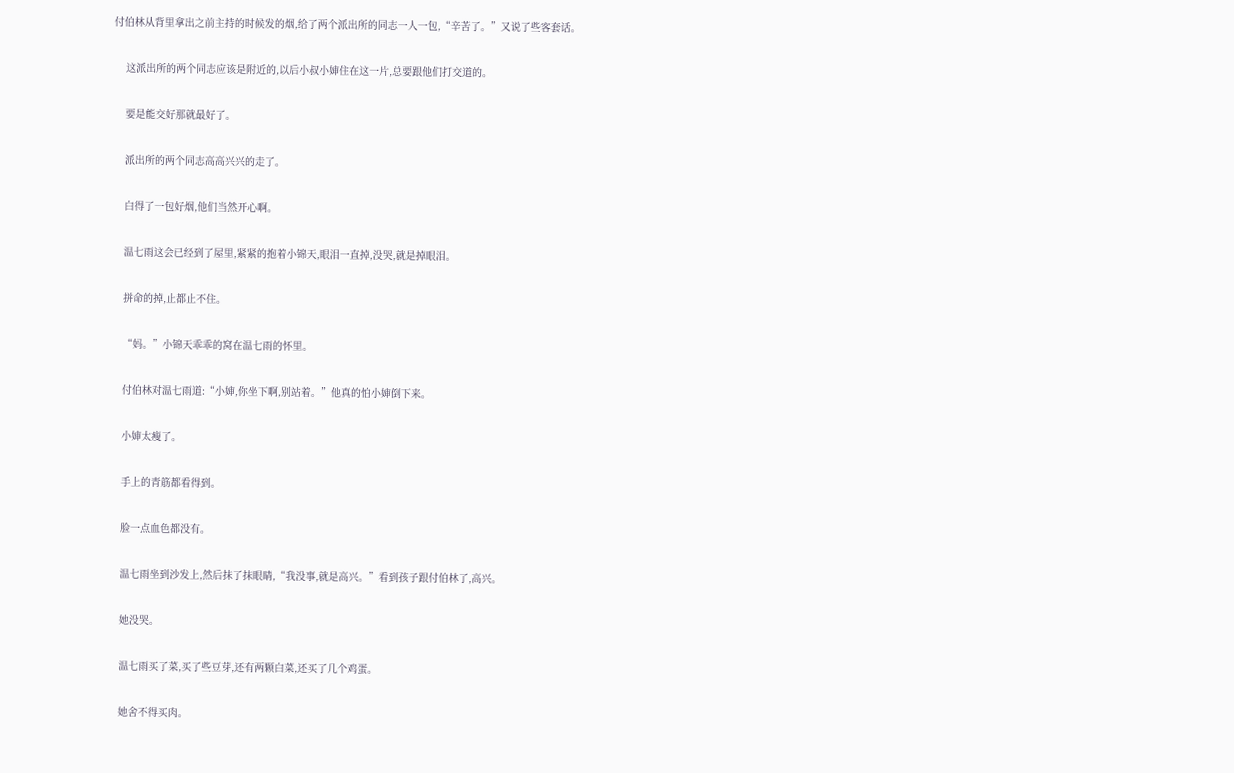付伯林从背里拿出之前主持的时候发的烟,给了两个派出所的同志一人一包,“辛苦了。”又说了些客套话。

    这派出所的两个同志应该是附近的,以后小叔小婶住在这一片,总要跟他们打交道的。

    要是能交好那就最好了。

    派出所的两个同志高高兴兴的走了。

    白得了一包好烟,他们当然开心啊。

    温七雨这会已经到了屋里,紧紧的抱着小锦天,眼泪一直掉,没哭,就是掉眼泪。

    拼命的掉,止都止不住。

    “妈。”小锦天乖乖的窝在温七雨的怀里。

    付伯林对温七雨道:“小婶,你坐下啊,别站着。”他真的怕小婶倒下来。

    小婶太瘦了。

    手上的青筋都看得到。

    脸一点血色都没有。

    温七雨坐到沙发上,然后抹了抹眼睛,“我没事,就是高兴。”看到孩子跟付伯林了,高兴。

    她没哭。

    温七雨买了菜,买了些豆芽,还有两颗白菜,还买了几个鸡蛋。

    她舍不得买肉。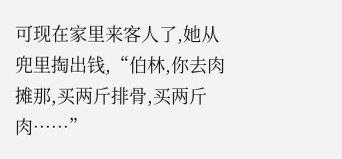可现在家里来客人了,她从兜里掏出钱,“伯林,你去肉摊那,买两斤排骨,买两斤肉……”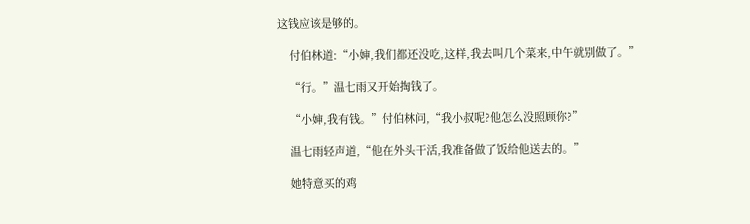这钱应该是够的。

    付伯林道:“小婶,我们都还没吃,这样,我去叫几个菜来,中午就别做了。”

    “行。”温七雨又开始掏钱了。

    “小婶,我有钱。”付伯林问,“我小叔呢?他怎么没照顾你?”

    温七雨轻声道,“他在外头干活,我准备做了饭给他送去的。”

    她特意买的鸡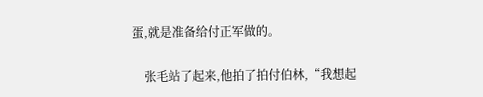蛋,就是准备给付正军做的。

    张毛站了起来,他拍了拍付伯林,“我想起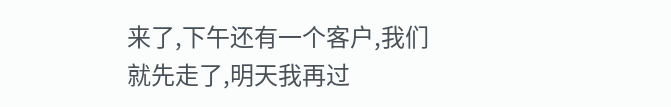来了,下午还有一个客户,我们就先走了,明天我再过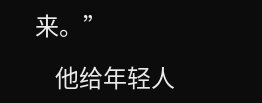来。”

    他给年轻人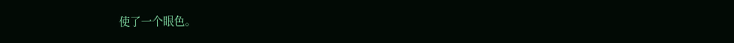使了一个眼色。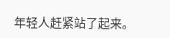年轻人赶紧站了起来。